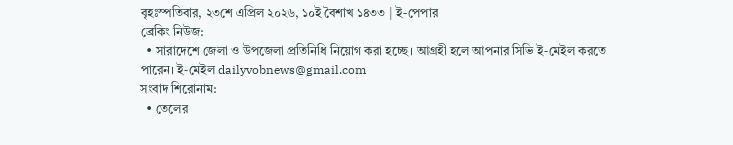বৃহঃস্পতিবার, ২৩শে এপ্রিল ২০২৬, ১০ই বৈশাখ ১৪৩৩ | ই-পেপার
ব্রেকিং নিউজ:
  • সারাদেশে জেলা ও উপজেলা প্রতিনিধি নিয়োগ করা হচ্ছে। আগ্রহী হলে আপনার সিভি ই-মেইল করতে পারেন। ই-মেইল dailyvobnews@gmail.com
সংবাদ শিরোনাম:
  • তেলের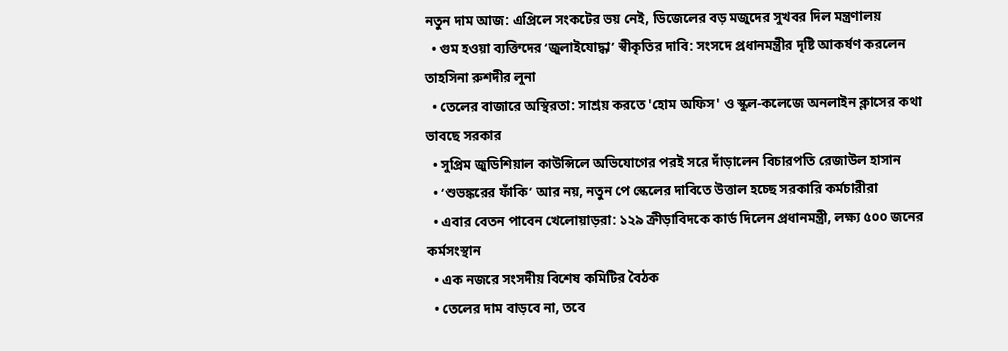নতুন দাম আজ: এপ্রিলে সংকটের ভয় নেই, ডিজেলের বড় মজুদের সুখবর দিল মন্ত্রণালয়
  • গুম হওয়া ব্যক্তিদের ‘জুলাইযোদ্ধা’ স্বীকৃতির দাবি: সংসদে প্রধানমন্ত্রীর দৃষ্টি আকর্ষণ করলেন তাহসিনা রুশদীর লুনা
  • তেলের বাজারে অস্থিরতা: সাশ্রয় করতে 'হোম অফিস' ও স্কুল-কলেজে অনলাইন ক্লাসের কথা ভাবছে সরকার
  • সুপ্রিম জুডিশিয়াল কাউন্সিলে অভিযোগের পরই সরে দাঁড়ালেন বিচারপতি রেজাউল হাসান
  • ‘শুভঙ্করের ফাঁকি’ আর নয়, নতুন পে স্কেলের দাবিতে উত্তাল হচ্ছে সরকারি কর্মচারীরা
  • এবার বেতন পাবেন খেলোয়াড়রা: ১২৯ ক্রীড়াবিদকে কার্ড দিলেন প্রধানমন্ত্রী, লক্ষ্য ৫০০ জনের কর্মসংস্থান
  • এক নজরে সংসদীয় বিশেষ কমিটির বৈঠক
  • তেলের দাম বাড়বে না, তবে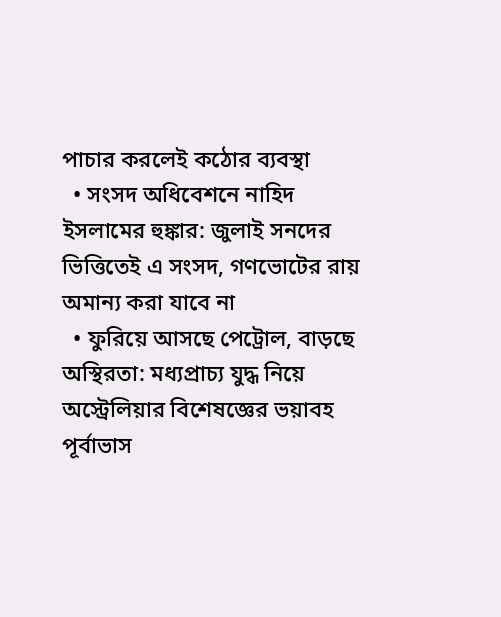পাচার করলেই কঠোর ব্যবস্থা
  • সংসদ অধিবেশনে নাহিদ ইসলামের হুঙ্কার: জুলাই সনদের ভিত্তিতেই এ সংসদ, গণভোটের রায় অমান্য করা যাবে না
  • ফুরিয়ে আসছে পেট্রোল, বাড়ছে অস্থিরতা: মধ্যপ্রাচ্য যুদ্ধ নিয়ে অস্ট্রেলিয়ার বিশেষজ্ঞের ভয়াবহ পূর্বাভাস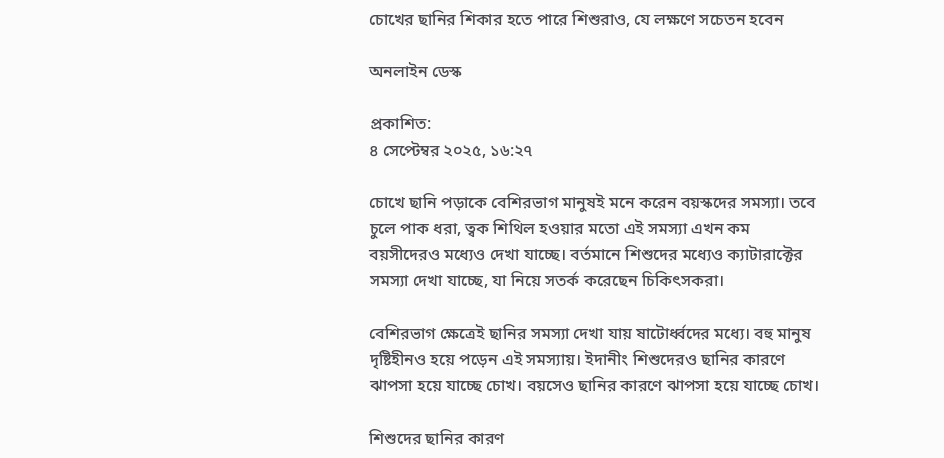চোখের ছানির শিকার হতে পারে শিশুরাও, যে লক্ষণে সচেতন হবেন

অনলাইন ডেস্ক

প্রকাশিত:
৪ সেপ্টেম্বর ২০২৫, ১৬:২৭

চোখে ছানি পড়াকে বেশিরভাগ মানুষই মনে করেন বয়স্কদের সমস্যা। তবে চুলে পাক ধরা, ত্বক শিথিল হওয়ার মতো এই সমস্যা এখন কম বয়সীদেরও মধ্যেও দেখা যাচ্ছে। বর্তমানে শিশুদের মধ্যেও ক্যাটারাক্টের সমস্যা দেখা যাচ্ছে, যা নিয়ে সতর্ক করেছেন চিকিৎসকরা।

বেশিরভাগ ক্ষেত্রেই ছানির সমস্যা দেখা যায় ষাটোর্ধ্বদের মধ্যে। বহু মানুষ দৃষ্টিহীনও হয়ে পড়েন এই সমস্যায়। ইদানীং শিশুদেরও ছানির কারণে ঝাপসা হয়ে যাচ্ছে চোখ। বয়সেও ছানির কারণে ঝাপসা হয়ে যাচ্ছে চোখ।

শিশুদের ছানির কারণ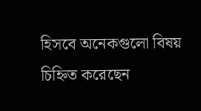হিসবে অনেকগুলো বিষয় চিহ্নিত করেছেন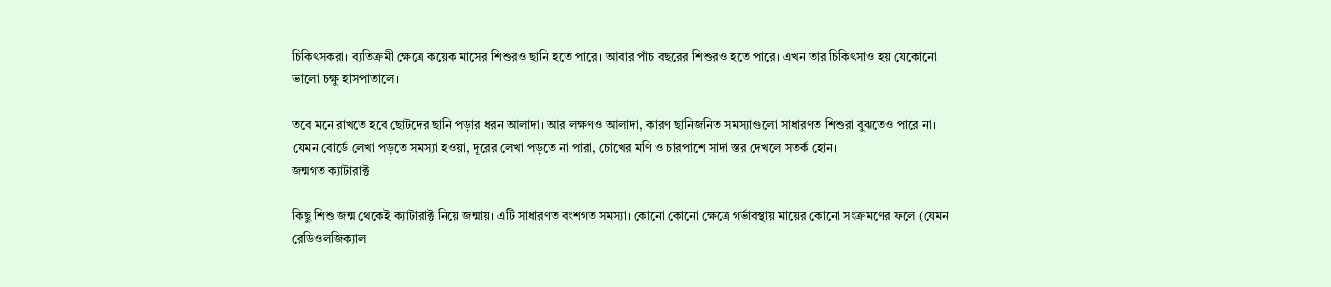চিকিৎসকরা। ব্যতিক্রমী ক্ষেত্রে কয়েক মাসের শিশুরও ছানি হতে পারে। আবার পাঁচ বছরের শিশুরও হতে পারে। এখন তার চিকিৎসাও হয় যেকোনো ভালো চক্ষু হাসপাতালে।

তবে মনে রাখতে হবে ছোটদের ছানি পড়ার ধরন আলাদা। আর লক্ষণও আলাদা, কারণ ছানিজনিত সমস্যাগুলো সাধারণত শিশুরা বুঝতেও পারে না। যেমন বোর্ডে লেখা পড়তে সমস্যা হওয়া, দূরের লেখা পড়তে না পারা, চোখের মণি ও চারপাশে সাদা স্তর দেখলে সতর্ক হোন।
জন্মগত ক্যাটারাক্ট

কিছু শিশু জন্ম থেকেই ক্যাটারাক্ট নিয়ে জন্মায়। এটি সাধারণত বংশগত সমস্যা। কোনো কোনো ক্ষেত্রে গর্ভাবস্থায় মায়ের কোনো সংক্রমণের ফলে (যেমন রেডিওলজিক্যাল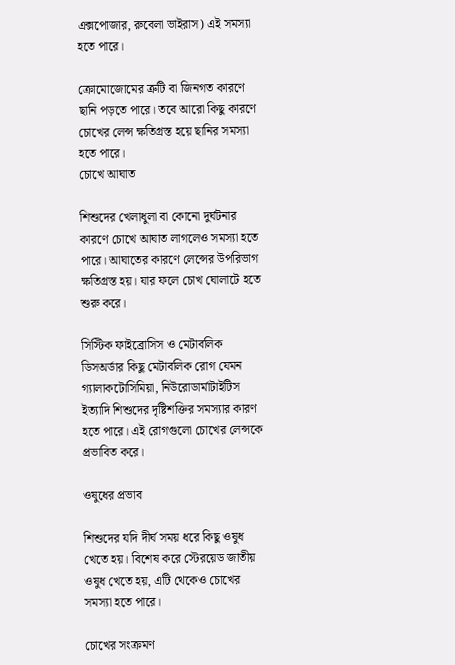এক্সপোজার, রুবেলা ভাইরাস) এই সমস্যা হতে পারে।

ক্রোমোজোমের ত্রুটি বা জিনগত কারণে ছানি পড়তে পারে। তবে আরো কিছু কারণে চোখের লেন্স ক্ষতিগ্রস্ত হয়ে ছানির সমস্যা হতে পারে।
চোখে আঘাত

শিশুদের খেলাধুলা বা কোনো দুর্ঘটনার কারণে চোখে আঘাত লাগলেও সমস্যা হতে পারে। আঘাতের কারণে লেন্সের উপরিভাগ ক্ষতিগ্রস্ত হয়। যার ফলে চোখ ঘোলাটে হতে শুরু করে।

সিস্টিক ফাইব্রোসিস ও মেটাবলিক ডিসঅর্ডার কিছু মেটাবলিক রোগ যেমন গ্যালাকটোসিমিয়া, নিউরোডার্মাটাইটিস ইত্যাদি শিশুদের দৃষ্টিশক্তির সমস্যার কারণ হতে পারে। এই রোগগুলো চোখের লেন্সকে প্রভাবিত করে।

ওষুধের প্রভাব

শিশুদের যদি দীর্ঘ সময় ধরে কিছু ওষুধ খেতে হয়। বিশেষ করে স্টেরয়েড জাতীয় ওষুধ খেতে হয়, এটি থেকেও চোখের সমস্যা হতে পারে।

চোখের সংক্রমণ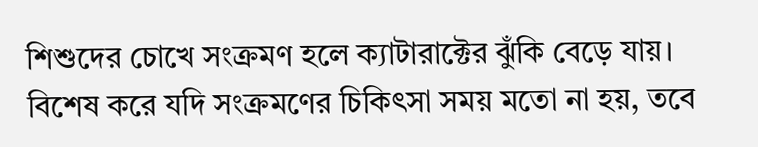শিশুদের চোখে সংক্রমণ হলে ক্যাটারাক্টের ঝুঁকি বেড়ে যায়। বিশেষ করে যদি সংক্রমণের চিকিৎসা সময় মতো না হয়, তবে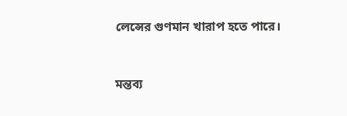লেন্সের গুণমান খারাপ হতে পারে।


মন্তব্য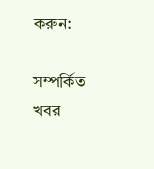করুন:

সম্পর্কিত খবর